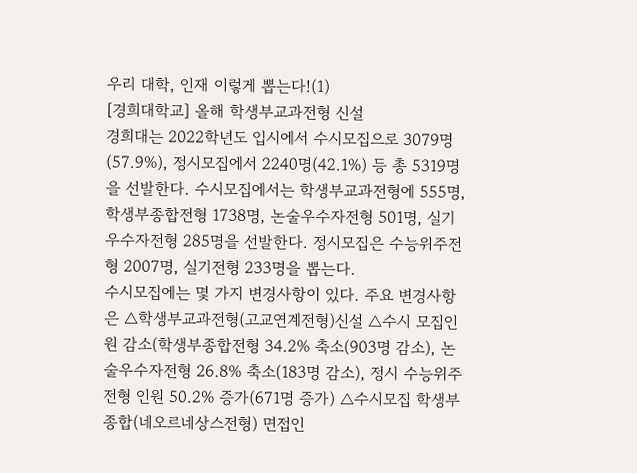우리 대학, 인재 이렇게 뽑는다!(1)
[경희대학교] 올해 학생부교과전형 신설
경희대는 2022학년도 입시에서 수시모집으로 3079명(57.9%), 정시모집에서 2240명(42.1%) 등 총 5319명을 선발한다. 수시모집에서는 학생부교과전형에 555명, 학생부종합전형 1738명, 논술우수자전형 501명, 실기우수자전형 285명을 선발한다. 정시모집은 수능위주전형 2007명, 실기전형 233명을 뽑는다.
수시모집에는 몇 가지 변경사항이 있다. 주요 변경사항은 △학생부교과전형(고교연계전형)신설 △수시 모집인원 감소(학생부종합전형 34.2% 축소(903명 감소), 논술우수자전형 26.8% 축소(183명 감소), 정시 수능위주전형 인원 50.2% 증가(671명 증가) △수시모집 학생부종합(네오르네상스전형) 면접인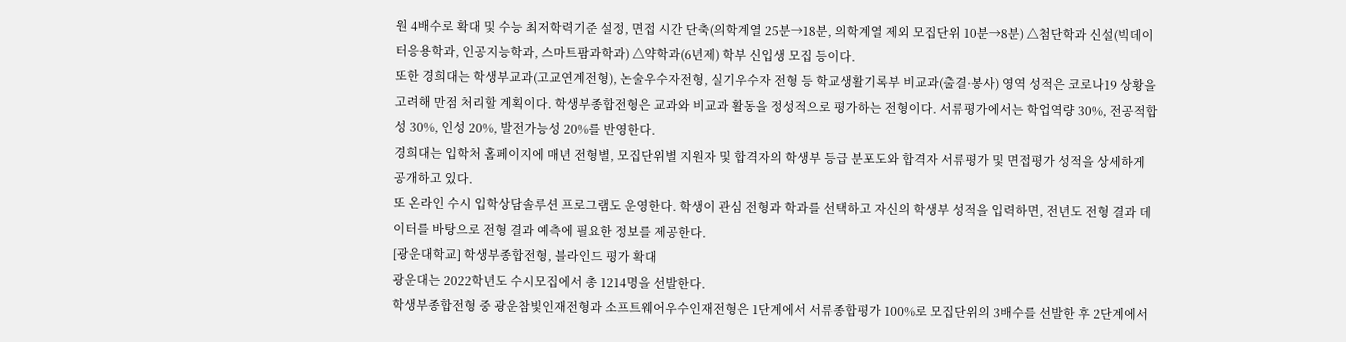원 4배수로 확대 및 수능 최저학력기준 설정, 면접 시간 단축(의학계열 25분→18분, 의학계열 제외 모집단위 10분→8분) △첨단학과 신설(빅데이터응용학과, 인공지능학과, 스마트팜과학과) △약학과(6년제) 학부 신입생 모집 등이다.
또한 경희대는 학생부교과(고교연계전형), 논술우수자전형, 실기우수자 전형 등 학교생활기록부 비교과(출결·봉사) 영역 성적은 코로나19 상황을 고려해 만점 처리할 계획이다. 학생부종합전형은 교과와 비교과 활동을 정성적으로 평가하는 전형이다. 서류평가에서는 학업역량 30%, 전공적합성 30%, 인성 20%, 발전가능성 20%를 반영한다.
경희대는 입학처 홈페이지에 매년 전형별, 모집단위별 지원자 및 합격자의 학생부 등급 분포도와 합격자 서류평가 및 면접평가 성적을 상세하게 공개하고 있다.
또 온라인 수시 입학상담솔루션 프로그램도 운영한다. 학생이 관심 전형과 학과를 선택하고 자신의 학생부 성적을 입력하면, 전년도 전형 결과 데이터를 바탕으로 전형 결과 예측에 필요한 정보를 제공한다.
[광운대학교] 학생부종합전형, 블라인드 평가 확대
광운대는 2022학년도 수시모집에서 총 1214명을 선발한다.
학생부종합전형 중 광운참빛인재전형과 소프트웨어우수인재전형은 1단계에서 서류종합평가 100%로 모집단위의 3배수를 선발한 후 2단계에서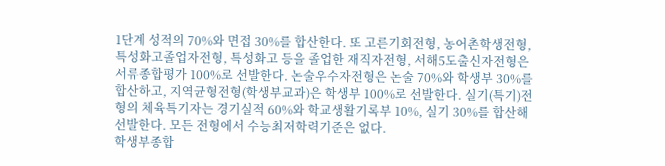1단계 성적의 70%와 면접 30%를 합산한다. 또 고른기회전형, 농어촌학생전형, 특성화고졸업자전형, 특성화고 등을 졸업한 재직자전형, 서해5도출신자전형은 서류종합평가 100%로 선발한다. 논술우수자전형은 논술 70%와 학생부 30%를 합산하고, 지역균형전형(학생부교과)은 학생부 100%로 선발한다. 실기(특기)전형의 체육특기자는 경기실적 60%와 학교생활기록부 10%, 실기 30%를 합산해 선발한다. 모든 전형에서 수능최저학력기준은 없다.
학생부종합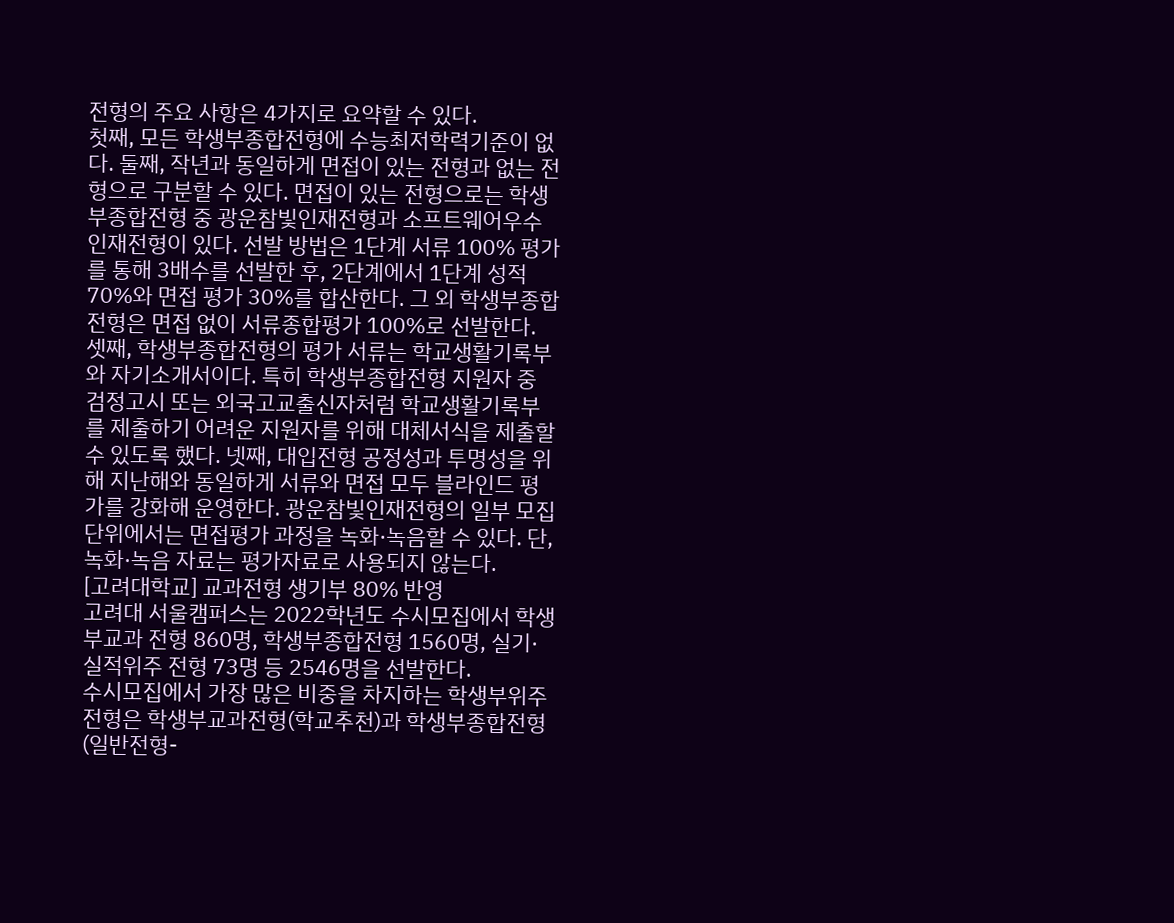전형의 주요 사항은 4가지로 요약할 수 있다.
첫째, 모든 학생부종합전형에 수능최저학력기준이 없다. 둘째, 작년과 동일하게 면접이 있는 전형과 없는 전형으로 구분할 수 있다. 면접이 있는 전형으로는 학생부종합전형 중 광운참빛인재전형과 소프트웨어우수인재전형이 있다. 선발 방법은 1단계 서류 100% 평가를 통해 3배수를 선발한 후, 2단계에서 1단계 성적 70%와 면접 평가 30%를 합산한다. 그 외 학생부종합전형은 면접 없이 서류종합평가 100%로 선발한다. 셋째, 학생부종합전형의 평가 서류는 학교생활기록부와 자기소개서이다. 특히 학생부종합전형 지원자 중 검정고시 또는 외국고교출신자처럼 학교생활기록부를 제출하기 어려운 지원자를 위해 대체서식을 제출할 수 있도록 했다. 넷째, 대입전형 공정성과 투명성을 위해 지난해와 동일하게 서류와 면접 모두 블라인드 평가를 강화해 운영한다. 광운참빛인재전형의 일부 모집단위에서는 면접평가 과정을 녹화·녹음할 수 있다. 단, 녹화·녹음 자료는 평가자료로 사용되지 않는다.
[고려대학교] 교과전형 생기부 80% 반영
고려대 서울캠퍼스는 2022학년도 수시모집에서 학생부교과 전형 860명, 학생부종합전형 1560명, 실기·실적위주 전형 73명 등 2546명을 선발한다.
수시모집에서 가장 많은 비중을 차지하는 학생부위주전형은 학생부교과전형(학교추천)과 학생부종합전형(일반전형-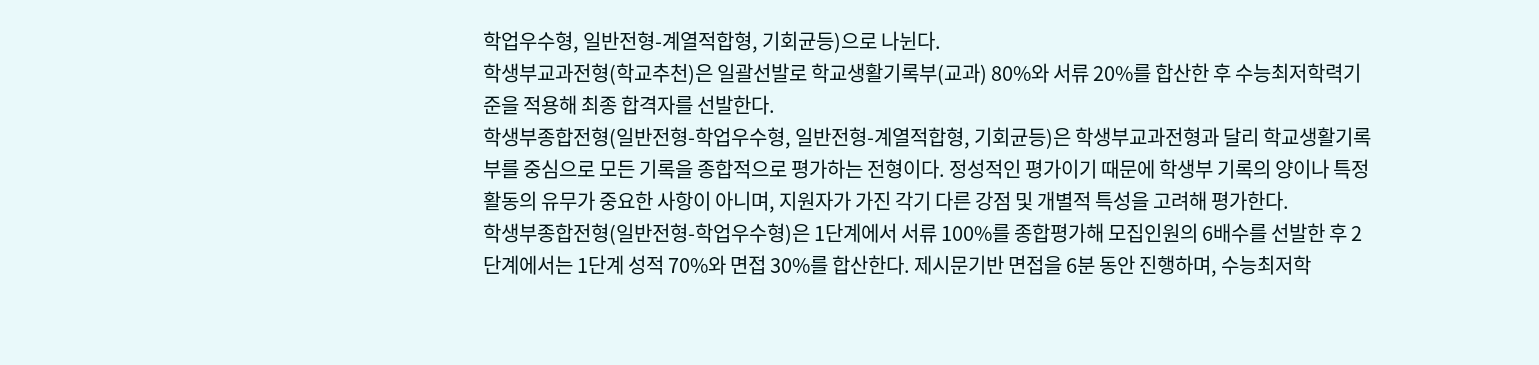학업우수형, 일반전형-계열적합형, 기회균등)으로 나뉜다.
학생부교과전형(학교추천)은 일괄선발로 학교생활기록부(교과) 80%와 서류 20%를 합산한 후 수능최저학력기준을 적용해 최종 합격자를 선발한다.
학생부종합전형(일반전형-학업우수형, 일반전형-계열적합형, 기회균등)은 학생부교과전형과 달리 학교생활기록부를 중심으로 모든 기록을 종합적으로 평가하는 전형이다. 정성적인 평가이기 때문에 학생부 기록의 양이나 특정 활동의 유무가 중요한 사항이 아니며, 지원자가 가진 각기 다른 강점 및 개별적 특성을 고려해 평가한다.
학생부종합전형(일반전형-학업우수형)은 1단계에서 서류 100%를 종합평가해 모집인원의 6배수를 선발한 후 2단계에서는 1단계 성적 70%와 면접 30%를 합산한다. 제시문기반 면접을 6분 동안 진행하며, 수능최저학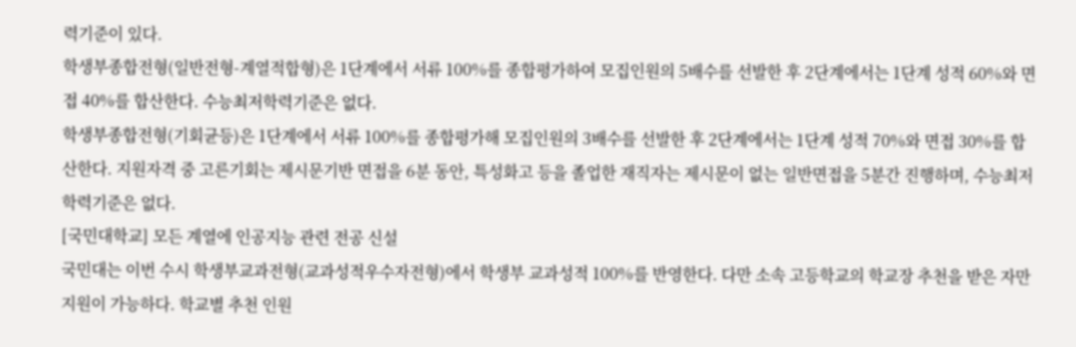력기준이 있다.
학생부종합전형(일반전형-계열적합형)은 1단계에서 서류 100%를 종합평가하여 모집인원의 5배수를 선발한 후 2단계에서는 1단계 성적 60%와 면접 40%를 합산한다. 수능최저학력기준은 없다.
학생부종합전형(기회균등)은 1단계에서 서류 100%를 종합평가해 모집인원의 3배수를 선발한 후 2단계에서는 1단계 성적 70%와 면접 30%를 합산한다. 지원자격 중 고른기회는 제시문기반 면접을 6분 동안, 특성화고 등을 졸업한 재직자는 제시문이 없는 일반면접을 5분간 진행하며, 수능최저학력기준은 없다.
[국민대학교] 모든 계열에 인공지능 관련 전공 신설
국민대는 이번 수시 학생부교과전형(교과성적우수자전형)에서 학생부 교과성적 100%를 반영한다. 다만 소속 고등학교의 학교장 추천을 받은 자만 지원이 가능하다. 학교별 추천 인원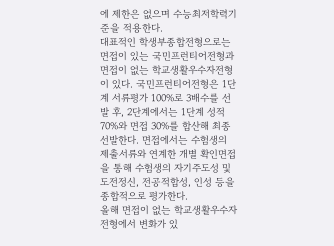에 제한은 없으며 수능최저학력기준을 적용한다.
대표적인 학생부종합전형으로는 면접이 있는 국민프런티어전형과 면접이 없는 학교생활우수자전형이 있다. 국민프런티어전형은 1단계 서류평가 100%로 3배수를 선발 후, 2단계에서는 1단계 성적 70%와 면접 30%를 합산해 최종 선발한다. 면접에서는 수험생의 제출서류와 연계한 개별 확인면접을 통해 수험생의 자기주도성 및 도전정신, 전공적합성, 인성 등을 종합적으로 평가한다.
올해 면접이 없는 학교생활우수자전형에서 변화가 있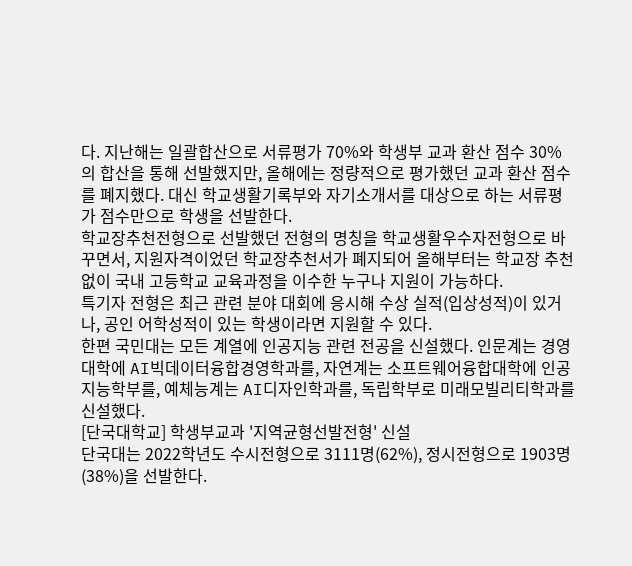다. 지난해는 일괄합산으로 서류평가 70%와 학생부 교과 환산 점수 30%의 합산을 통해 선발했지만, 올해에는 정량적으로 평가했던 교과 환산 점수를 폐지했다. 대신 학교생활기록부와 자기소개서를 대상으로 하는 서류평가 점수만으로 학생을 선발한다.
학교장추천전형으로 선발했던 전형의 명칭을 학교생활우수자전형으로 바꾸면서, 지원자격이었던 학교장추천서가 폐지되어 올해부터는 학교장 추천 없이 국내 고등학교 교육과정을 이수한 누구나 지원이 가능하다.
특기자 전형은 최근 관련 분야 대회에 응시해 수상 실적(입상성적)이 있거나, 공인 어학성적이 있는 학생이라면 지원할 수 있다.
한편 국민대는 모든 계열에 인공지능 관련 전공을 신설했다. 인문계는 경영대학에 AI빅데이터융합경영학과를, 자연계는 소프트웨어융합대학에 인공지능학부를, 예체능계는 AI디자인학과를, 독립학부로 미래모빌리티학과를 신설했다.
[단국대학교] 학생부교과 '지역균형선발전형' 신설
단국대는 2022학년도 수시전형으로 3111명(62%), 정시전형으로 1903명(38%)을 선발한다.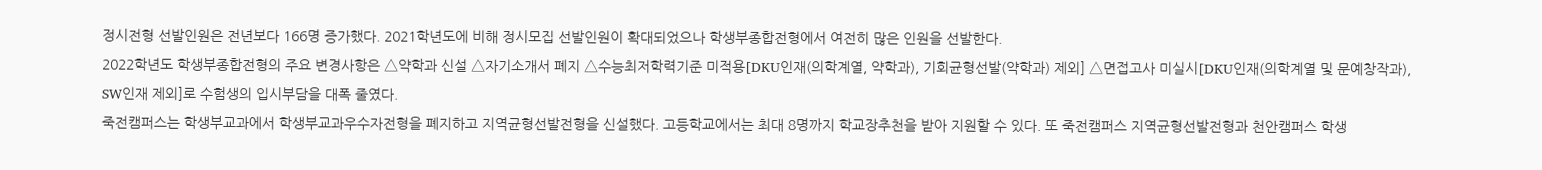정시전형 선발인원은 전년보다 166명 증가했다. 2021학년도에 비해 정시모집 선발인원이 확대되었으나 학생부종합전형에서 여전히 많은 인원을 선발한다.
2022학년도 학생부종합전형의 주요 변경사항은 △약학과 신설 △자기소개서 폐지 △수능최저학력기준 미적용[DKU인재(의학계열, 약학과), 기회균형선발(약학과) 제외] △면접고사 미실시[DKU인재(의학계열 및 문예창작과), SW인재 제외]로 수험생의 입시부담을 대폭 줄였다.
죽전캠퍼스는 학생부교과에서 학생부교과우수자전형을 폐지하고 지역균형선발전형을 신설했다. 고등학교에서는 최대 8명까지 학교장추천을 받아 지원할 수 있다. 또 죽전캠퍼스 지역균형선발전형과 천안캠퍼스 학생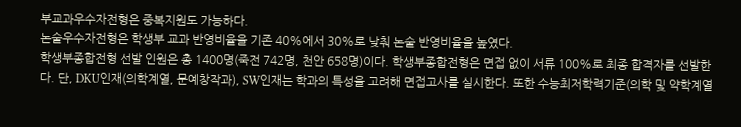부교과우수자전형은 중복지원도 가능하다.
논술우수자전형은 학생부 교과 반영비율을 기존 40%에서 30%로 낮춰 논술 반영비율을 높였다.
학생부종합전형 선발 인원은 총 1400명(죽전 742명, 천안 658명)이다. 학생부종합전형은 면접 없이 서류 100%로 최종 합격자를 선발한다. 단, DKU인재(의학계열, 문예창작과), SW인재는 학과의 특성을 고려해 면접고사를 실시한다. 또한 수능최저학력기준(의학 및 약학계열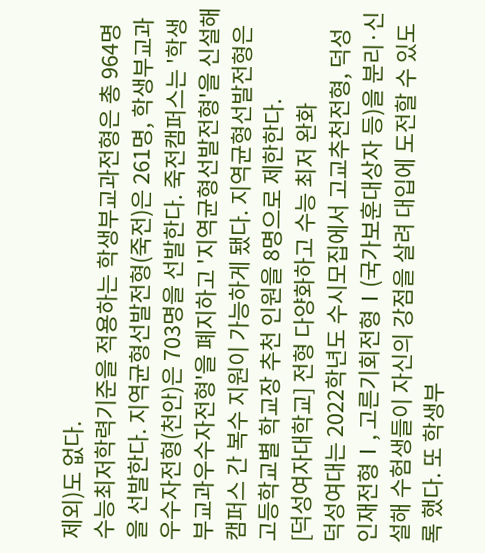제외)도 없다.
수능최저학력기준을 적용하는 학생부교과전형은 총 964명을 선발한다. 지역균형선발전형(죽전)은 261명, 학생부교과우수자전형(천안)은 703명을 선발한다. 죽전캠퍼스는 '학생부교과우수자전형'을 폐지하고 '지역균형선발전형'을 신설해 캠퍼스 간 복수 지원이 가능하게 됐다. 지역균형선발전형은 고등학교별 학교장 추천 인원을 8명으로 제한한다.
[덕성여자대학교] 전형 다양화하고 수능 최저 완화
덕성여대는 2022학년도 수시모집에서 고교추천전형, 덕성인재전형Ⅰ, 고른기회전형Ⅰ(국가보훈대상자 등)을 분리·신설해 수험생들이 자신의 강점을 살려 대입에 도전할 수 있도록 했다. 또 학생부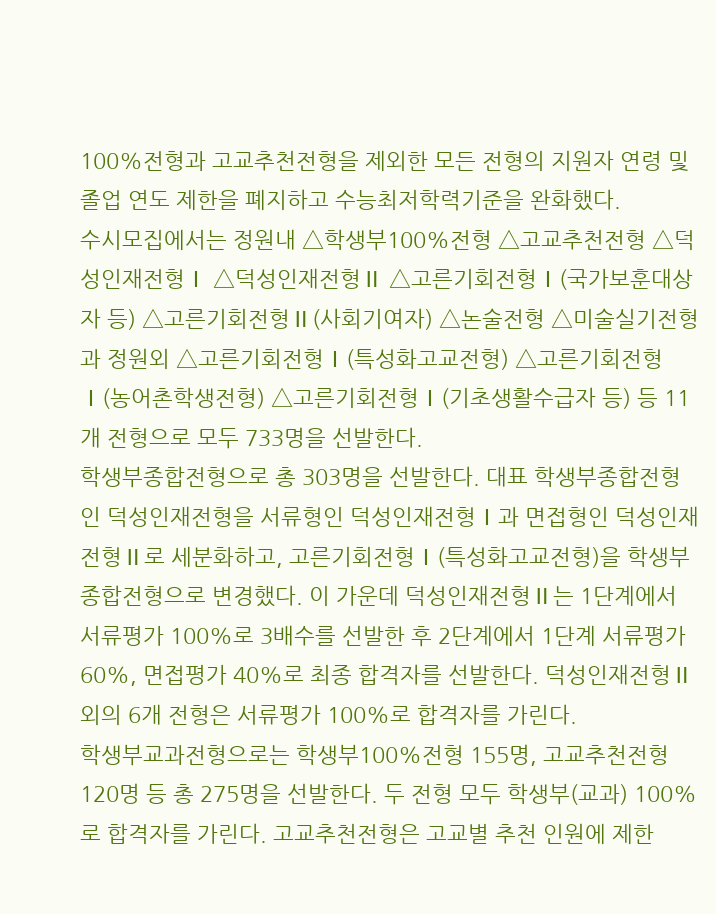100%전형과 고교추천전형을 제외한 모든 전형의 지원자 연령 및 졸업 연도 제한을 폐지하고 수능최저학력기준을 완화했다.
수시모집에서는 정원내 △학생부100%전형 △고교추천전형 △덕성인재전형Ⅰ △덕성인재전형Ⅱ △고른기회전형Ⅰ(국가보훈대상자 등) △고른기회전형Ⅱ(사회기여자) △논술전형 △미술실기전형과 정원외 △고른기회전형Ⅰ(특성화고교전형) △고른기회전형Ⅰ(농어촌학생전형) △고른기회전형Ⅰ(기초생활수급자 등) 등 11개 전형으로 모두 733명을 선발한다.
학생부종합전형으로 총 303명을 선발한다. 대표 학생부종합전형인 덕성인재전형을 서류형인 덕성인재전형Ⅰ과 면접형인 덕성인재전형Ⅱ로 세분화하고, 고른기회전형Ⅰ(특성화고교전형)을 학생부종합전형으로 변경했다. 이 가운데 덕성인재전형Ⅱ는 1단계에서 서류평가 100%로 3배수를 선발한 후 2단계에서 1단계 서류평가 60%, 면접평가 40%로 최종 합격자를 선발한다. 덕성인재전형Ⅱ 외의 6개 전형은 서류평가 100%로 합격자를 가린다.
학생부교과전형으로는 학생부100%전형 155명, 고교추천전형 120명 등 총 275명을 선발한다. 두 전형 모두 학생부(교과) 100%로 합격자를 가린다. 고교추천전형은 고교별 추천 인원에 제한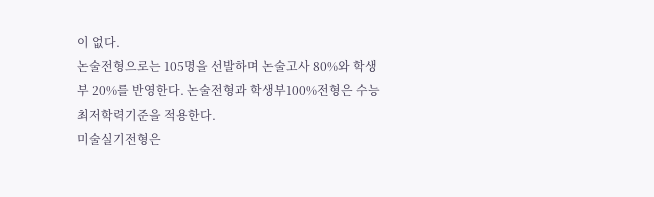이 없다.
논술전형으로는 105명을 선발하며 논술고사 80%와 학생부 20%를 반영한다. 논술전형과 학생부100%전형은 수능최저학력기준을 적용한다.
미술실기전형은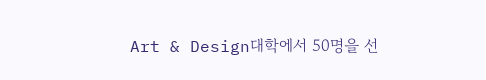Art & Design대학에서 50명을 선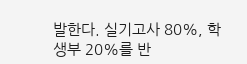발한다. 실기고사 80%, 학생부 20%를 반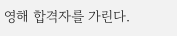영해 합격자를 가린다.